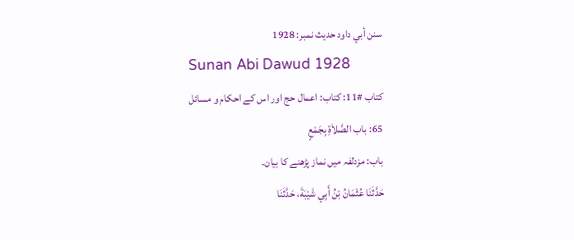سنن أبي داود حدیث نمبر: 1928
Sunan Abi Dawud 1928
کتاب #11: کتاب: اعمال حج اور اس کے احکام و مسائل
65: باب الصَّلاَةِ بِجَمْعٍ
باب: مزدلفہ میں نماز پڑھنے کا بیان۔
حَدَّثَنَا عُثْمَانُ بْنُ أَبِي شَيْبَةَ، حَدَّثَنَا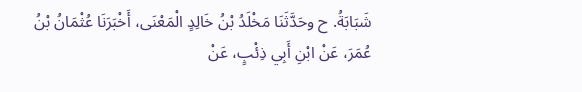شَبَابَةُ. ح وحَدَّثَنَا مَخْلَدُ بْنُ خَالِدٍ الْمَعْنَى، أَخْبَرَنَا عُثْمَانُ بْنُ عُمَرَ، عَنْ ابْنِ أَبِي ذِئْبٍ، عَنْ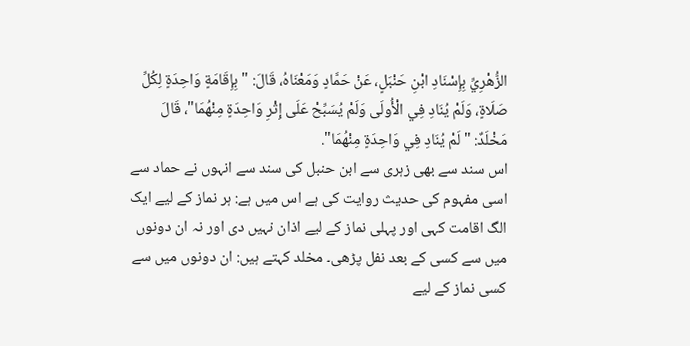الزُّهْرِيِّ بِإِسْنَادِ ابْنِ حَنْبَلٍ، عَنْ حَمَّادٍ وَمَعْنَاهُ، قَالَ: " بِإِقَامَةٍ وَاحِدَةٍ لِكُلِّ صَلَاةٍ، وَلَمْ يُنَادِ فِي الْأُولَى وَلَمْ يُسَبِّحْ عَلَى إِثْرِ وَاحِدَةٍ مِنْهُمَا"، قَالَ مَخْلَدٌ: " لَمْ يُنَادِ فِي وَاحِدَةٍ مِنْهُمَا".
اس سند سے بھی زہری سے ابن حنبل کی سند سے انہوں نے حماد سے اسی مفہوم کی حدیث روایت کی ہے اس میں ہے: ہر نماز کے لیے ایک الگ اقامت کہی اور پہلی نماز کے لیے اذان نہیں دی اور نہ ان دونوں میں سے کسی کے بعد نفل پڑھی۔ مخلد کہتے ہیں: ان دونوں میں سے کسی نماز کے لیے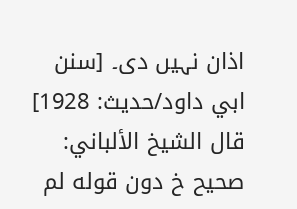اذان نہیں دی۔ [سنن ابي داود/حدیث: 1928]
قال الشيخ الألباني:
صحيح خ دون قوله لم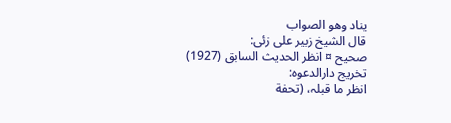يناد وهو الصواب
قال الشيخ زبیر علی زئی:
صحيح ¤ انظر الحديث السابق (1927)
تخریج دارالدعوہ:
انظر ما قبلہ، (تحفة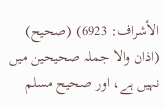الأشراف: 6923) (صحیح) (اذان والا جملہ صحیحین میں نہیں ہے، اور صحیح مسلم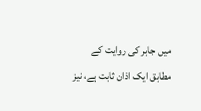میں جابر کی روایت کے مطابق ایک اذان ثابت ہے، نیز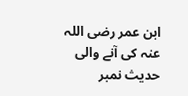ابن عمر رضی اللہ عنہ کی آنے والی حدیث نمبر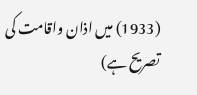(1933) میں اذان واقامت کی تصریح ہے)